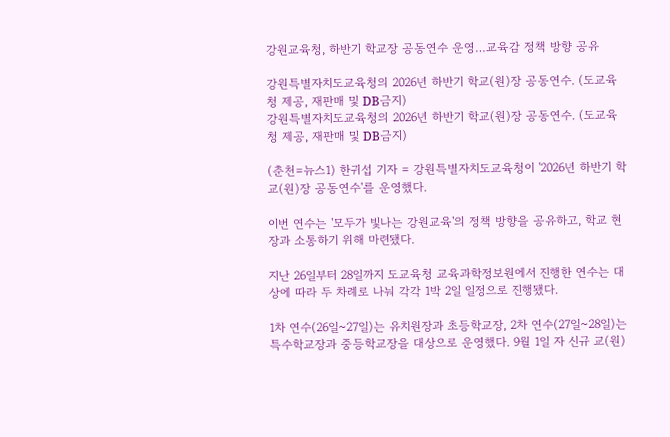강원교육청, 하반기 학교장 공동연수 운영…교육감 정책 방향 공유

강원특별자치도교육청의 2026년 하반기 학교(원)장 공동연수. (도교육청 제공, 재판매 및 DB금지)
강원특별자치도교육청의 2026년 하반기 학교(원)장 공동연수. (도교육청 제공, 재판매 및 DB금지)

(춘천=뉴스1) 한귀섭 기자 = 강원특별자치도교육청이 '2026년 하반기 학교(원)장 공동연수'를 운영했다.

이번 연수는 '모두가 빛나는 강원교육'의 정책 방향을 공유하고, 학교 현장과 소통하기 위해 마련됐다.

지난 26일부터 28일까지 도교육청 교육과학정보원에서 진행한 연수는 대상에 따라 두 차례로 나눠 각각 1박 2일 일정으로 진행됐다.

1차 연수(26일~27일)는 유치원장과 초등학교장, 2차 연수(27일~28일)는 특수학교장과 중등학교장을 대상으로 운영했다. 9월 1일 자 신규 교(원)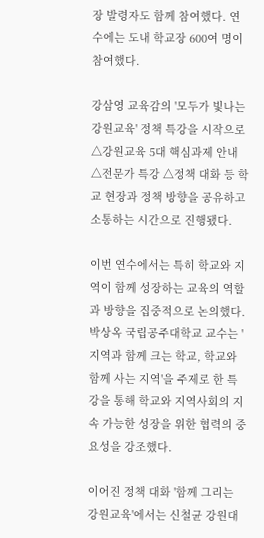장 발령자도 함께 참여했다. 연수에는 도내 학교장 600여 명이 참여했다.

강삼영 교육감의 '모두가 빛나는 강원교육' 정책 특강을 시작으로 △강원교육 5대 핵심과제 안내 △전문가 특강 △정책 대화 등 학교 현장과 정책 방향을 공유하고 소통하는 시간으로 진행됐다.

이번 연수에서는 특히 학교와 지역이 함께 성장하는 교육의 역할과 방향을 집중적으로 논의했다. 박상옥 국립공주대학교 교수는 '지역과 함께 크는 학교, 학교와 함께 사는 지역'을 주제로 한 특강을 통해 학교와 지역사회의 지속 가능한 성장을 위한 협력의 중요성을 강조했다.

이어진 정책 대화 '함께 그리는 강원교육'에서는 신철균 강원대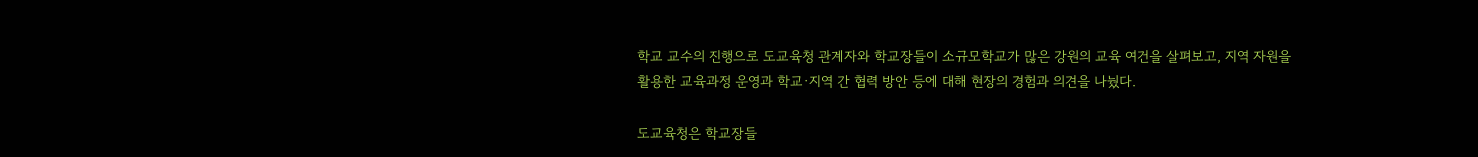학교 교수의 진행으로 도교육청 관계자와 학교장들이 소규모학교가 많은 강원의 교육 여건을 살펴보고, 지역 자원을 활용한 교육과정 운영과 학교·지역 간 협력 방안 등에 대해 현장의 경험과 의견을 나눴다.

도교육청은 학교장들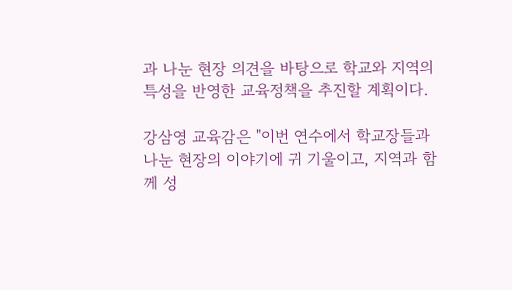과 나눈 현장 의견을 바탕으로 학교와 지역의 특성을 반영한 교육정책을 추진할 계획이다.

강삼영 교육감은 "이번 연수에서 학교장들과 나눈 현장의 이야기에 귀 기울이고, 지역과 함께 성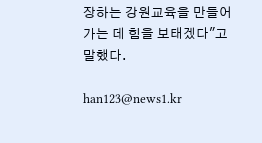장하는 강원교육을 만들어 가는 데 힘을 보태겠다"고 말했다.

han123@news1.kr